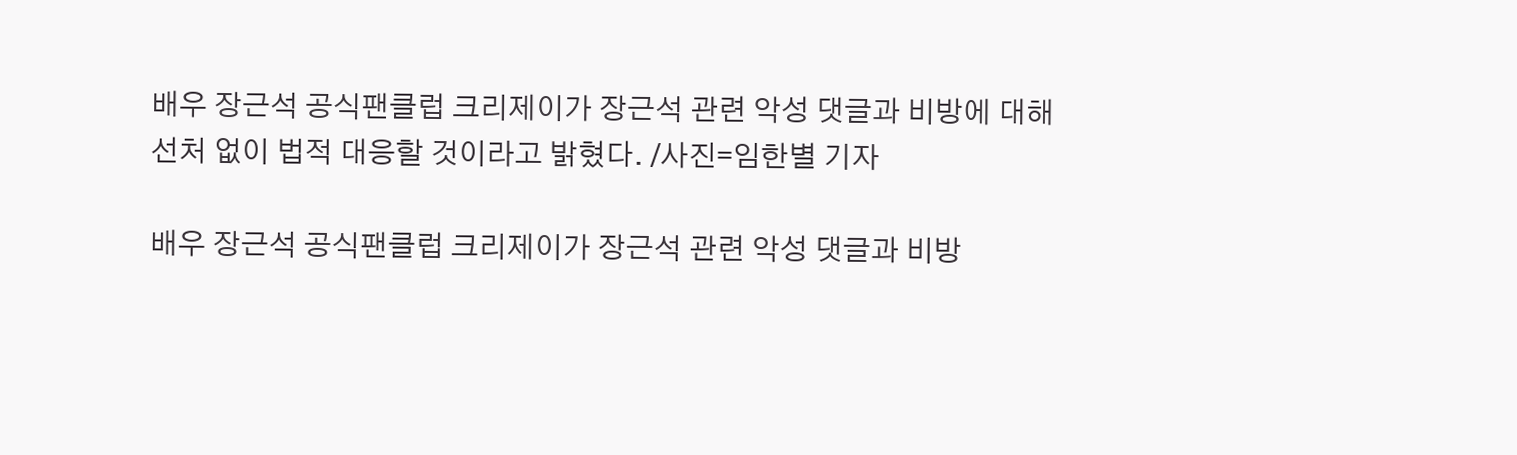배우 장근석 공식팬클럽 크리제이가 장근석 관련 악성 댓글과 비방에 대해 선처 없이 법적 대응할 것이라고 밝혔다. /사진=임한별 기자

배우 장근석 공식팬클럽 크리제이가 장근석 관련 악성 댓글과 비방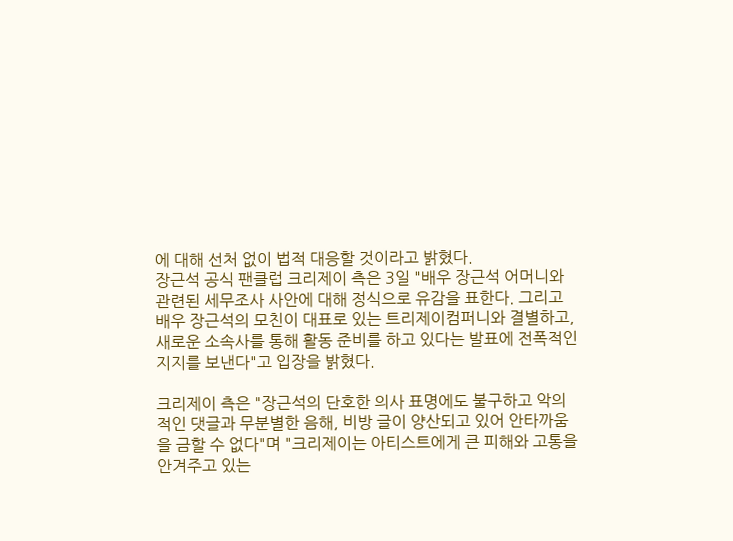에 대해 선처 없이 법적 대응할 것이라고 밝혔다.
장근석 공식 팬클럽 크리제이 측은 3일 "배우 장근석 어머니와 관련된 세무조사 사안에 대해 정식으로 유감을 표한다. 그리고 배우 장근석의 모친이 대표로 있는 트리제이컴퍼니와 결별하고, 새로운 소속사를 통해 활동 준비를 하고 있다는 발표에 전폭적인 지지를 보낸다"고 입장을 밝혔다.

크리제이 측은 "장근석의 단호한 의사 표명에도 불구하고 악의적인 댓글과 무분별한 음해, 비방 글이 양산되고 있어 안타까움을 금할 수 없다"며 "크리제이는 아티스트에게 큰 피해와 고통을 안겨주고 있는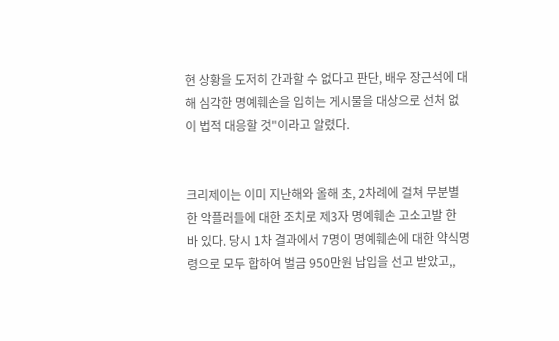현 상황을 도저히 간과할 수 없다고 판단, 배우 장근석에 대해 심각한 명예훼손을 입히는 게시물을 대상으로 선처 없이 법적 대응할 것"이라고 알렸다.


크리제이는 이미 지난해와 올해 초, 2차례에 걸쳐 무분별한 악플러들에 대한 조치로 제3자 명예훼손 고소고발 한 바 있다. 당시 1차 결과에서 7명이 명예훼손에 대한 약식명령으로 모두 합하여 벌금 950만원 납입을 선고 받았고,,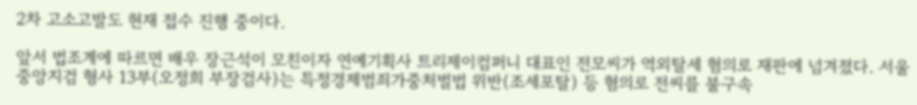2차 고소고발도 현재 접수 진행 중이다.

앞서 법조계에 따르면 배우 장근석이 모친이자 연예기획사 트리제이컴퍼니 대표인 전모씨가 역외탈세 혐의로 재판에 넘겨졌다. 서울중앙지검 형사 13부(오정희 부장검사)는 특정경제범죄가중처벌법 위반(조세포탈) 등 혐의로 전씨를 불구속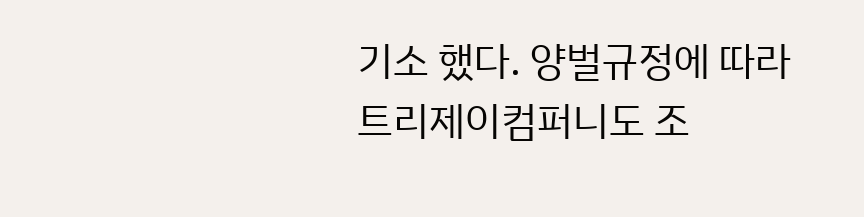기소 했다. 양벌규정에 따라 트리제이컴퍼니도 조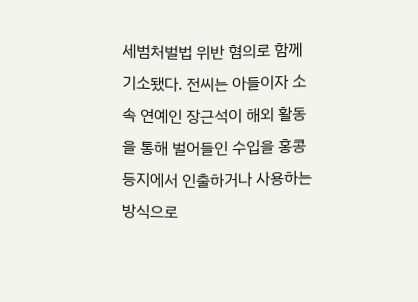세범처벌법 위반 혐의로 함께 기소됐다. 전씨는 아들이자 소속 연예인 장근석이 해외 활동을 통해 벌어들인 수입을 홍콩 등지에서 인출하거나 사용하는 방식으로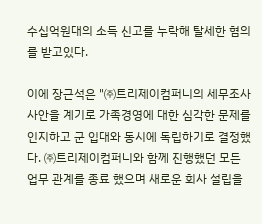수십억원대의 소득 신고를 누락해 탈세한 혐의를 받고있다.

이에 장근석은 "㈜트리제이컴퍼니의 세무조사 사안을 계기로 가족경영에 대한 심각한 문제를 인지하고 군 입대와 동시에 독립하기로 결정했다. ㈜트리제이컴퍼니와 함께 진행했던 모든 업무 관계를 종료 했으며 새로운 회사 설립을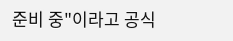준비 중"이라고 공식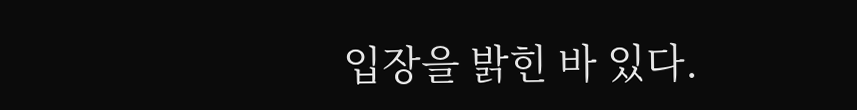입장을 밝힌 바 있다.